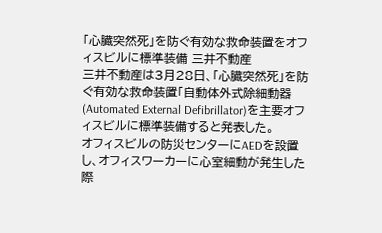「心臓突然死」を防ぐ有効な救命装置をオフィスビルに標準装備 三井不動産
三井不動産は3月28日、「心臓突然死」を防ぐ有効な救命装置「自動体外式除細動器(Automated External Defibrillator)を主要オフィスビルに標準装備すると発表した。
オフィスビルの防災センターにAEDを設置し、オフィスワーカーに心室細動が発生した際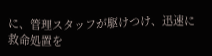に、管理スタッフが駆けつけ、迅速に救命処置を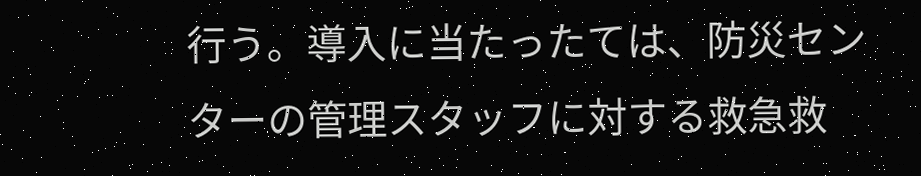行う。導入に当たったては、防災センターの管理スタッフに対する救急救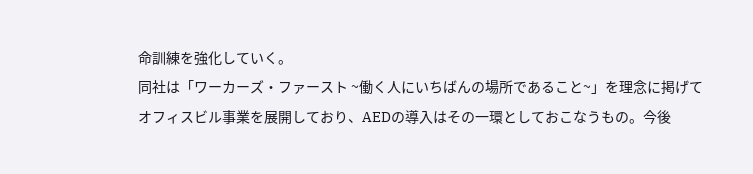命訓練を強化していく。
同社は「ワーカーズ・ファースト ~働く人にいちばんの場所であること~」を理念に掲げてオフィスビル事業を展開しており、AEDの導入はその一環としておこなうもの。今後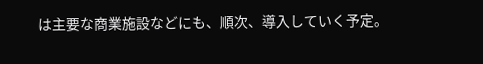は主要な商業施設などにも、順次、導入していく予定。